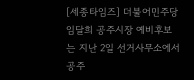[세종타임즈] 더불어민주당 임달희 공주시장 예비후보는 지난 2일 선거사무소에서 공주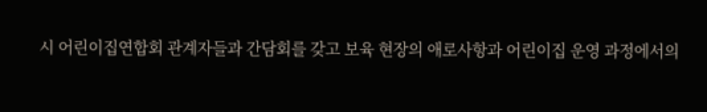시 어린이집연합회 관계자들과 간담회를 갖고 보육 현장의 애로사항과 어린이집 운영 과정에서의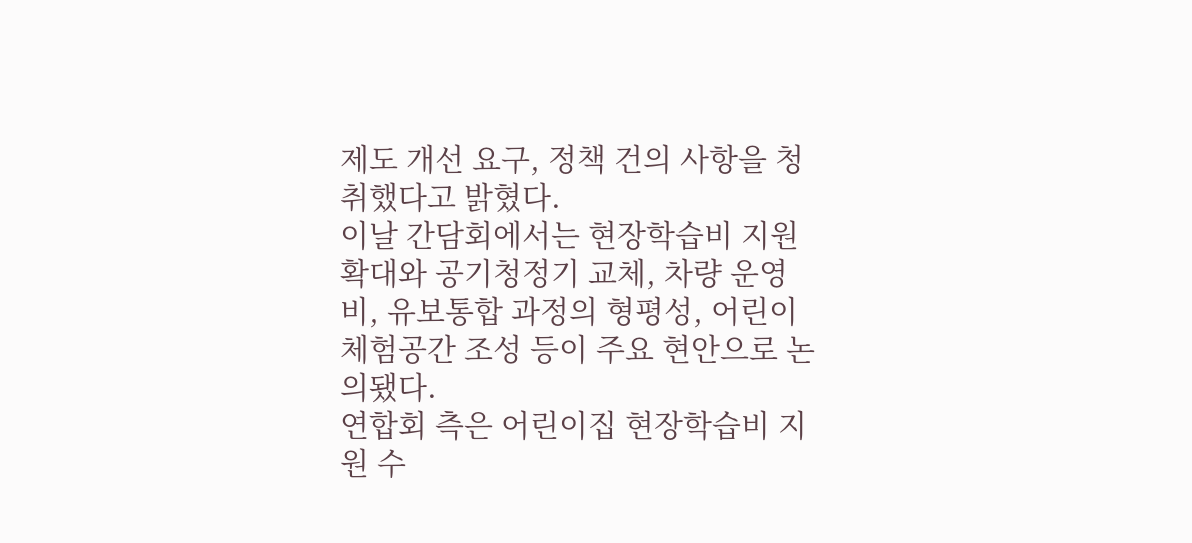제도 개선 요구, 정책 건의 사항을 청취했다고 밝혔다.
이날 간담회에서는 현장학습비 지원 확대와 공기청정기 교체, 차량 운영비, 유보통합 과정의 형평성, 어린이 체험공간 조성 등이 주요 현안으로 논의됐다.
연합회 측은 어린이집 현장학습비 지원 수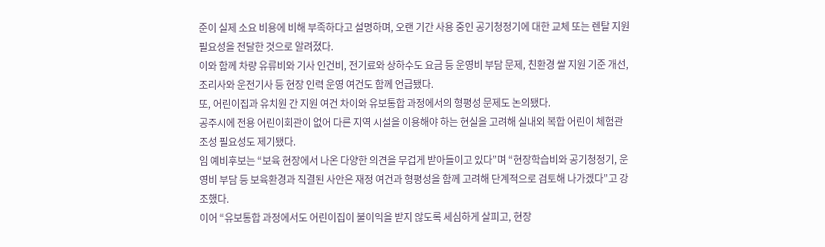준이 실제 소요 비용에 비해 부족하다고 설명하며, 오랜 기간 사용 중인 공기청정기에 대한 교체 또는 렌탈 지원 필요성을 전달한 것으로 알려졌다.
이와 함께 차량 유류비와 기사 인건비, 전기료와 상하수도 요금 등 운영비 부담 문제, 친환경 쌀 지원 기준 개선, 조리사와 운전기사 등 현장 인력 운영 여건도 함께 언급됐다.
또, 어린이집과 유치원 간 지원 여건 차이와 유보통합 과정에서의 형평성 문제도 논의됐다.
공주시에 전용 어린이회관이 없어 다른 지역 시설을 이용해야 하는 현실을 고려해 실내외 복합 어린이 체험관 조성 필요성도 제기됐다.
임 예비후보는 “보육 현장에서 나온 다양한 의견을 무겁게 받아들이고 있다”며 “현장학습비와 공기청정기, 운영비 부담 등 보육환경과 직결된 사안은 재정 여건과 형평성을 함께 고려해 단계적으로 검토해 나가겠다”고 강조했다.
이어 “유보통합 과정에서도 어린이집이 불이익을 받지 않도록 세심하게 살피고, 현장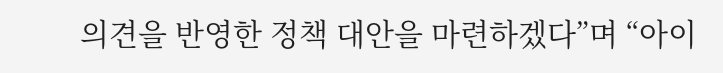의견을 반영한 정책 대안을 마련하겠다”며 “아이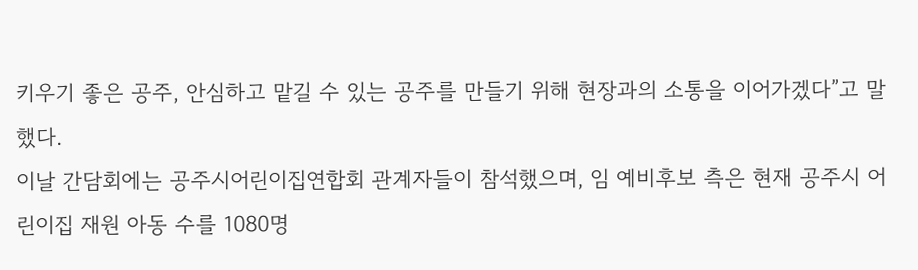키우기 좋은 공주, 안심하고 맡길 수 있는 공주를 만들기 위해 현장과의 소통을 이어가겠다”고 말했다.
이날 간담회에는 공주시어린이집연합회 관계자들이 참석했으며, 임 예비후보 측은 현재 공주시 어린이집 재원 아동 수를 1080명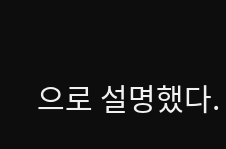으로 설명했다.